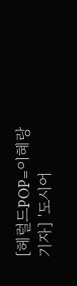[헤럴드POP=이혜랑기자] '도시어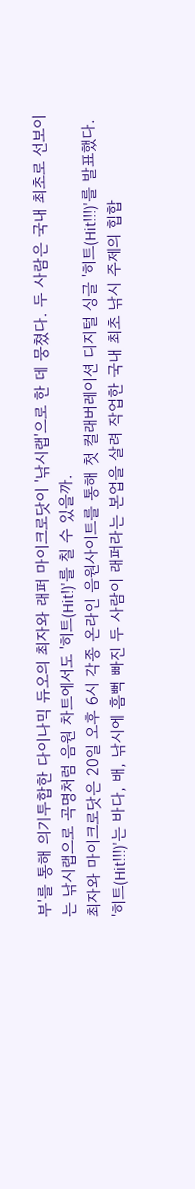부'를 통해 의기투합한 다이나믹 듀오의 최자와 래퍼 마이크로닷이 '낚시랩'으로 한 데 뭉쳤다. 두 사람은 국내 최초로 선보이는 낚시랩으로 곡명처럼 음원 차트에서도 '히트(Hit!)'를 칠 수 있을까.
최자와 마이크로닷은 20일 오후 6시 각종 온라인 음원사이트를 통해 첫 컬래버레이션 디지털 싱글 '히트(Hit!!!)'를 발표했다.
'히트(Hit!!!)'는 바다, 배, 낚시에 흠뻑 빠진 두 사람이 래퍼라는 본업을 살려 작업한 국내 최초 낚시 주제의 힙합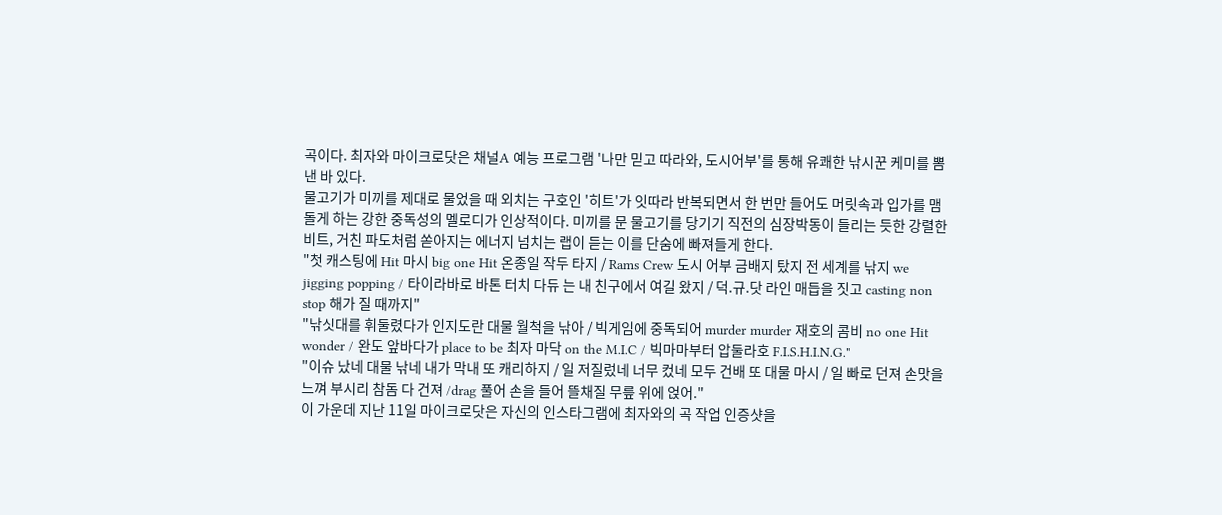곡이다. 최자와 마이크로닷은 채널A 예능 프로그램 '나만 믿고 따라와, 도시어부'를 통해 유쾌한 낚시꾼 케미를 뽐낸 바 있다.
물고기가 미끼를 제대로 물었을 때 외치는 구호인 '히트'가 잇따라 반복되면서 한 번만 들어도 머릿속과 입가를 맴돌게 하는 강한 중독성의 멜로디가 인상적이다. 미끼를 문 물고기를 당기기 직전의 심장박동이 들리는 듯한 강렬한 비트, 거친 파도처럼 쏟아지는 에너지 넘치는 랩이 듣는 이를 단숨에 빠져들게 한다.
"첫 캐스팅에 Hit 마시 big one Hit 온종일 작두 타지 / Rams Crew 도시 어부 금배지 탔지 전 세계를 낚지 we jigging popping / 타이라바로 바톤 터치 다듀 는 내 친구에서 여길 왔지 / 덕.규.닷 라인 매듭을 짓고 casting non stop 해가 질 때까지"
"낚싯대를 휘둘렸다가 인지도란 대물 월척을 낚아 / 빅게임에 중독되어 murder murder 재호의 콤비 no one Hit wonder / 완도 앞바다가 place to be 최자 마닥 on the M.I.C / 빅마마부터 압둘라호 F.I.S.H.I.N.G."
"이슈 났네 대물 낚네 내가 막내 또 캐리하지 / 일 저질렀네 너무 컸네 모두 건배 또 대물 마시 / 일 빠로 던져 손맛을 느껴 부시리 참돔 다 건져 /drag 풀어 손을 들어 뜰채질 무릎 위에 얹어."
이 가운데 지난 11일 마이크로닷은 자신의 인스타그램에 최자와의 곡 작업 인증샷을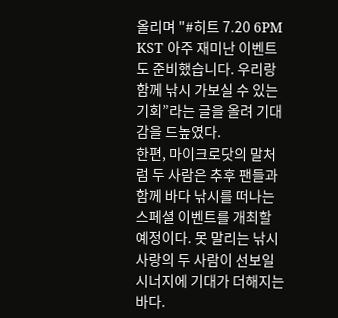올리며 "#히트 7.20 6PM KST 아주 재미난 이벤트도 준비했습니다. 우리랑 함께 낚시 가보실 수 있는 기회”라는 글을 올려 기대감을 드높였다.
한편, 마이크로닷의 말처럼 두 사람은 추후 팬들과 함께 바다 낚시를 떠나는 스페셜 이벤트를 개최할 예정이다. 못 말리는 낚시 사랑의 두 사람이 선보일 시너지에 기대가 더해지는 바다.